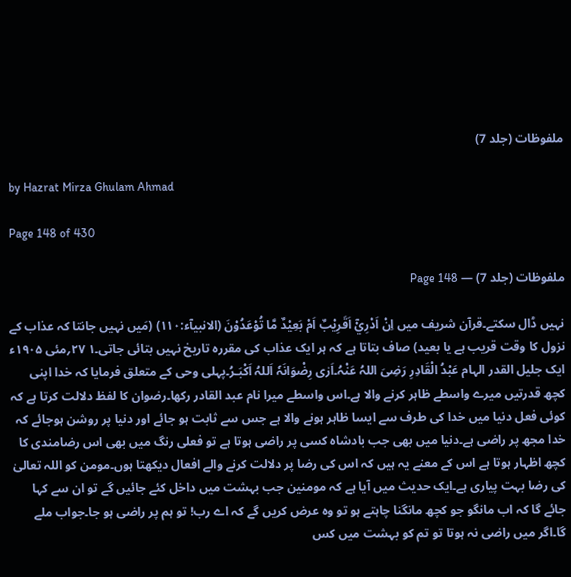ملفوظات (جلد 7)

by Hazrat Mirza Ghulam Ahmad

Page 148 of 430

ملفوظات (جلد 7) — Page 148

نہیں ڈال سکتے۔قرآن شریف میں اِنْ اَدْرِيْۤ اَقَرِيْبٌ اَمْ بَعِيْدٌ مَّا تُوْعَدُوْنَ (الانبیآء:۱۱۰) (مَیں نہیں جانتا کہ عذاب کے نزول کا وقت قریب ہے یا بعید) صاف بتاتا ہے کہ ہر ایک عذاب کی مقررہ تاریخ نہیں بتائی جاتی۔۱ ۲۷؍مئی ۱۹۰۵ء ایک جلیل القدر الہام عَبْدُ الْقَادِرِ رَضِیَ اللہُ عَنْہُ۔اَرٰی رِضْوَانَہٗ اَللہُ اَکْبَـرُ۔پہلی وحی کے متعلق فرمایا کہ خدا اپنی کچھ قدرتیں میرے واسطے ظاہر کرنے والا ہے۔اس واسطے میرا نام عبد القادر رکھا۔رضوان کا لفظ دلالت کرتا ہے کہ کوئی فعل دنیا میں خدا کی طرف سے ایسا ظاہر ہونے والا ہے جس سے ثابت ہو جائے اور دنیا پر روشن ہوجائے کہ خدا مجھ پر راضی ہے۔دنیا میں بھی جب بادشاہ کسی پر راضی ہوتا ہے تو فعلی رنگ میں بھی اس رضامندی کا کچھ اظہار ہوتا ہے اس کے معنے یہ ہیں کہ اس کی رضا پر دلالت کرنے والے افعال دیکھتا ہوں۔مومن کو اللہ تعالیٰ کی رضا بہت پیاری ہے۔ایک حدیث میں آیا ہے کہ مومنین جب بہشت میں داخل کئے جائیں گے تو ان سے کہا جائے گا کہ اب مانگو جو کچھ مانگنا چاہتے ہو تو وہ عرض کریں گے کہ اے رب! تو ہم پر راضی ہو جا۔جواب ملے گا۔اگر میں راضی نہ ہوتا تو تم کو بہشت میں کس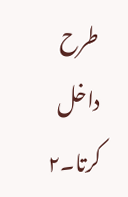طرح داخل کرتا۔۲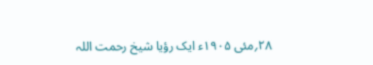۲۸؍مئی ۱۹۰۵ء ایک رؤیا شیخ رحمت اللہ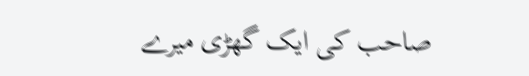صاحب کی ایک گھڑی میرے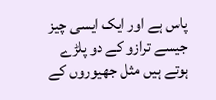پاس ہے اور ایک ایسی چیز جیسے ترازو کے دو پلڑے ہوتے ہیں مثل جھیوروں کے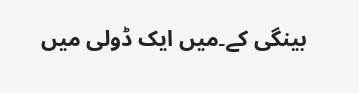بینگی کے۔میں ایک ڈولی میں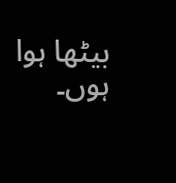بیٹھا ہوا ہوں۔